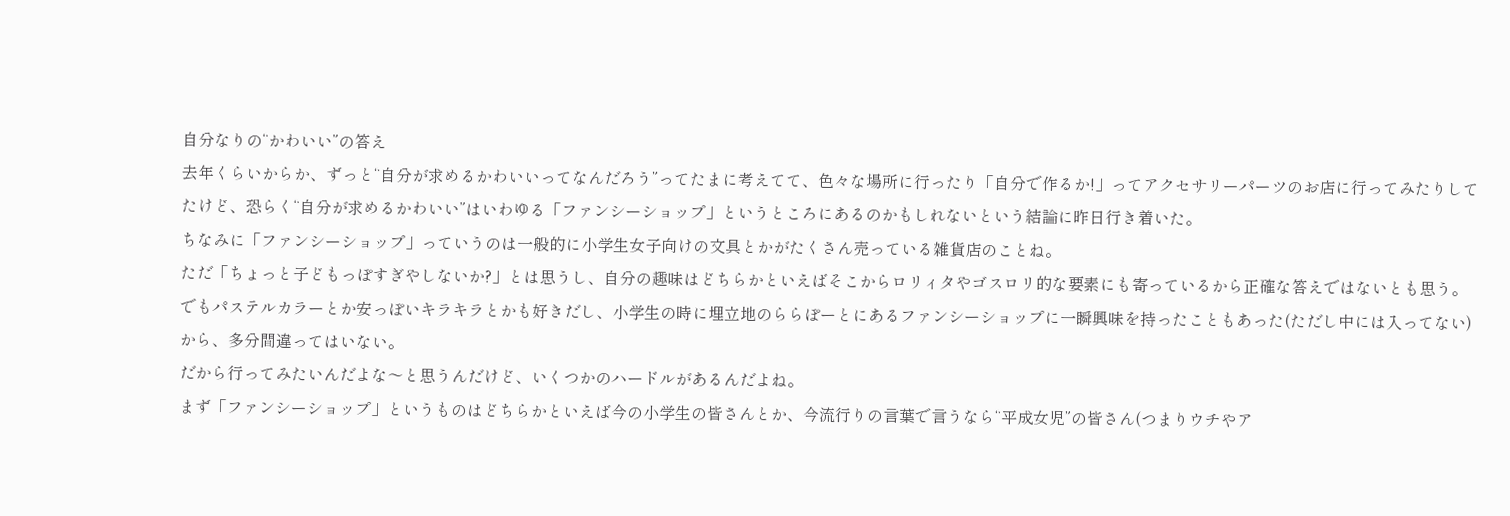自分なりの“かわいい”の答え
去年くらいからか、ずっと“自分が求めるかわいいってなんだろう”ってたまに考えてて、色々な場所に行ったり「自分で作るか!」ってアクセサリーパーツのお店に行ってみたりしてたけど、恐らく“自分が求めるかわいい”はいわゆる「ファンシーショップ」というところにあるのかもしれないという結論に昨日行き着いた。
ちなみに「ファンシーショップ」っていうのは一般的に小学生女子向けの文具とかがたくさん売っている雑貨店のことね。
ただ「ちょっと子どもっぽすぎやしないか?」とは思うし、自分の趣味はどちらかといえばそこからロリィタやゴスロリ的な要素にも寄っているから正確な答えではないとも思う。
でもパステルカラーとか安っぽいキラキラとかも好きだし、小学生の時に埋立地のららぽーとにあるファンシーショップに一瞬興味を持ったこともあった(ただし中には入ってない)から、多分間違ってはいない。
だから行ってみたいんだよな〜と思うんだけど、いくつかのハードルがあるんだよね。
まず「ファンシーショップ」というものはどちらかといえば今の小学生の皆さんとか、今流行りの言葉で言うなら“平成女児”の皆さん(つまりウチやア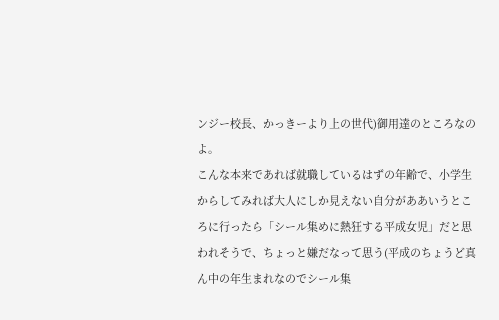ンジー校長、かっきーより上の世代)御用達のところなのよ。
こんな本来であれば就職しているはずの年齢で、小学生からしてみれば大人にしか見えない自分がああいうところに行ったら「シール集めに熱狂する平成女児」だと思われそうで、ちょっと嫌だなって思う(平成のちょうど真ん中の年生まれなのでシール集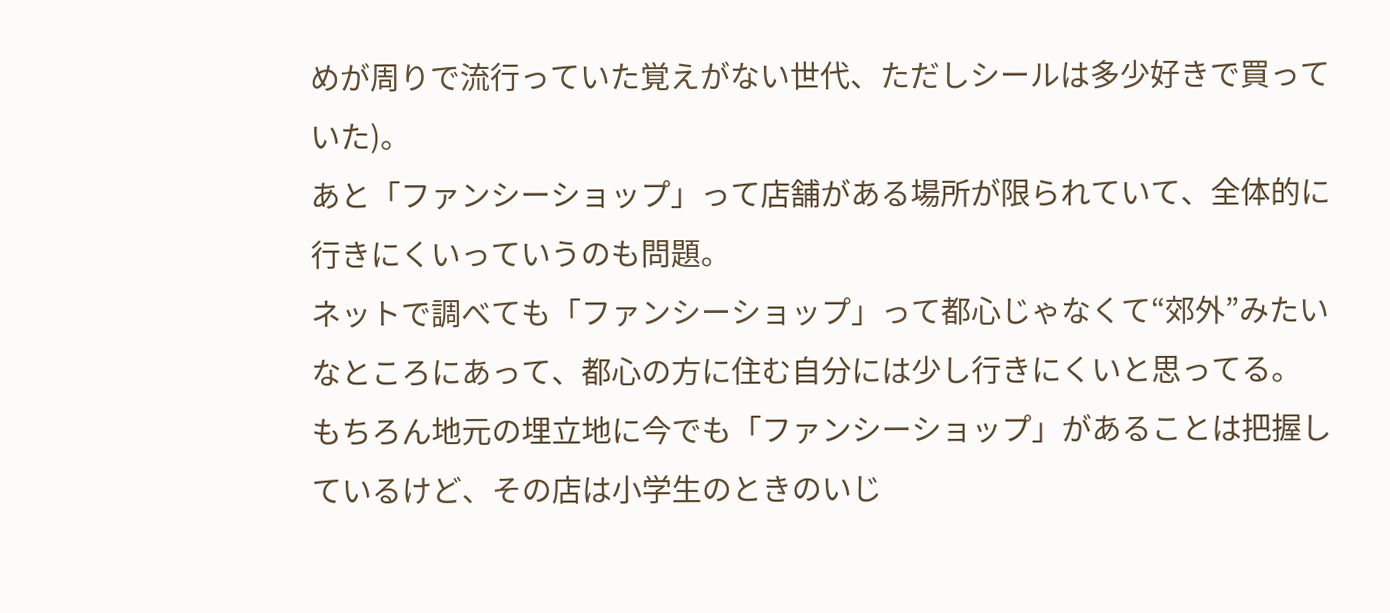めが周りで流行っていた覚えがない世代、ただしシールは多少好きで買っていた)。
あと「ファンシーショップ」って店舗がある場所が限られていて、全体的に行きにくいっていうのも問題。
ネットで調べても「ファンシーショップ」って都心じゃなくて“郊外”みたいなところにあって、都心の方に住む自分には少し行きにくいと思ってる。
もちろん地元の埋立地に今でも「ファンシーショップ」があることは把握しているけど、その店は小学生のときのいじ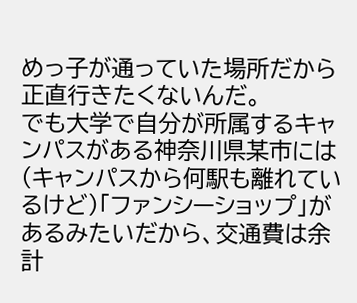めっ子が通っていた場所だから正直行きたくないんだ。
でも大学で自分が所属するキャンパスがある神奈川県某市には(キャンパスから何駅も離れているけど)「ファンシーショップ」があるみたいだから、交通費は余計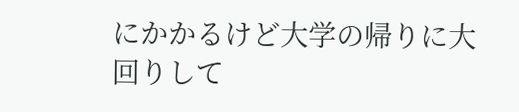にかかるけど大学の帰りに大回りして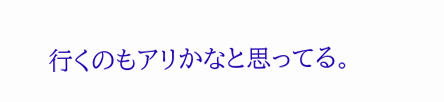行くのもアリかなと思ってる。